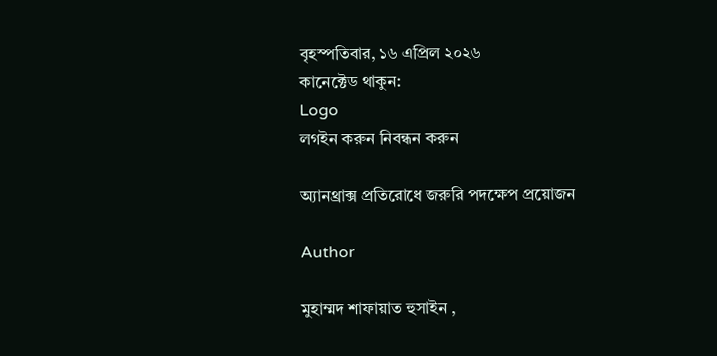বৃহস্পতিবার, ১৬ এপ্রিল ২০২৬
কানেক্টেড থাকুন:
Logo
লগইন করুন নিবন্ধন করুন

অ্যানথ্রাক্স প্রতিরোধে জরুরি পদক্ষেপ প্রয়োজন

Author

মুহাম্মদ শাফায়াত হুসাইন ,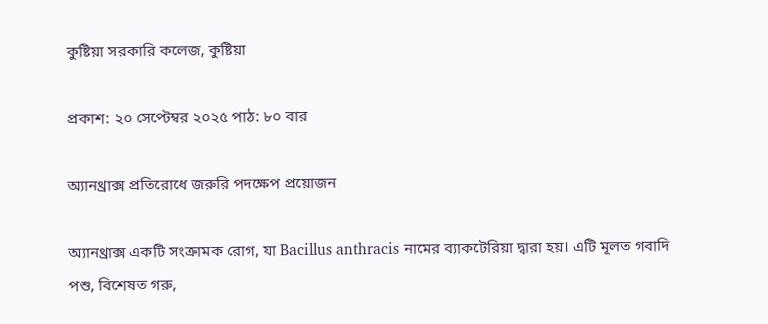কুষ্টিয়া সরকারি কলেজ, কুষ্টিয়া

প্রকাশ: ২০ সেপ্টেম্বর ২০২৫ পাঠ: ৮০ বার

অ্যানথ্রাক্স প্রতিরোধে জরুরি পদক্ষেপ প্রয়োজন

অ্যানথ্রাক্স একটি সংক্রামক রোগ, যা Bacillus anthracis নামের ব্যাকটেরিয়া দ্বারা হয়। এটি মূলত গবাদি পশু, বিশেষত গরু,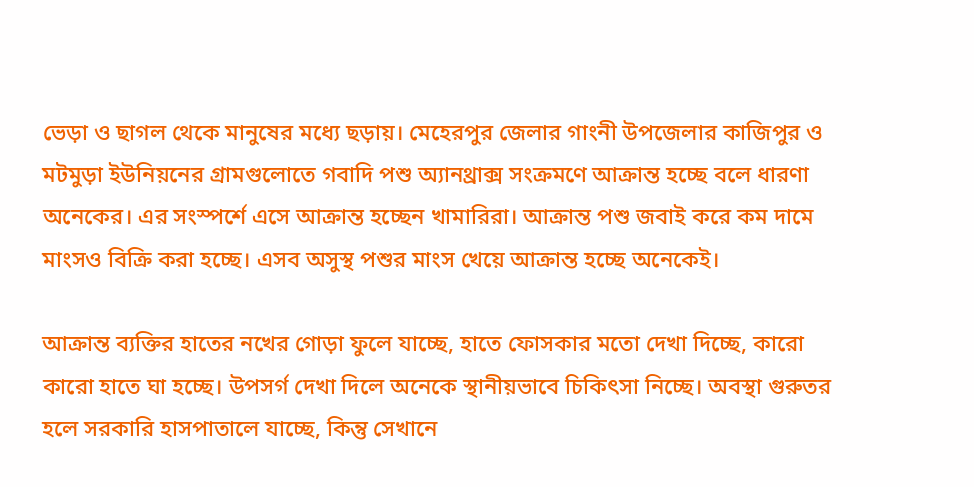ভেড়া ও ছাগল থেকে মানুষের মধ্যে ছড়ায়। মেহেরপুর জেলার গাংনী উপজেলার কাজিপুর ও মটমুড়া ইউনিয়নের গ্রামগুলোতে গবাদি পশু অ্যানথ্রাক্স সংক্রমণে আক্রান্ত হচ্ছে বলে ধারণা অনেকের। এর সংস্পর্শে এসে আক্রান্ত হচ্ছেন খামারিরা। আক্রান্ত পশু জবাই করে কম দামে মাংসও বিক্রি করা হচ্ছে। এসব অসুস্থ পশুর মাংস খেয়ে আক্রান্ত হচ্ছে অনেকেই।

আক্রান্ত ব্যক্তির হাতের নখের গোড়া ফুলে যাচ্ছে, হাতে ফোসকার মতো দেখা দিচ্ছে, কারো কারো হাতে ঘা হচ্ছে। উপসর্গ দেখা দিলে অনেকে স্থানীয়ভাবে চিকিৎসা নিচ্ছে। অবস্থা গুরুতর হলে সরকারি হাসপাতালে যাচ্ছে, কিন্তু সেখানে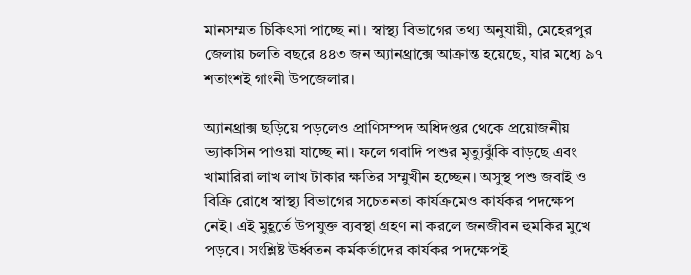মানসম্মত চিকিৎসা পাচ্ছে না। স্বাস্থ্য বিভাগের তথ্য অনুযায়ী, মেহেরপুর জেলায় চলতি বছরে ৪৪৩ জন অ্যানথ্রাক্সে আক্রান্ত হয়েছে, যার মধ্যে ৯৭ শতাংশই গাংনী উপজেলার।

অ্যানথ্রাক্স ছড়িয়ে পড়লেও প্রাণিসম্পদ অধিদপ্তর থেকে প্রয়োজনীয় ভ্যাকসিন পাওয়া যাচ্ছে না। ফলে গবাদি পশুর মৃত্যুঝুঁকি বাড়ছে এবং খামারিরা লাখ লাখ টাকার ক্ষতির সম্মুখীন হচ্ছেন। অসুস্থ পশু জবাই ও বিক্রি রোধে স্বাস্থ্য বিভাগের সচেতনতা কার্যক্রমেও কার্যকর পদক্ষেপ নেই। এই মুহূর্তে উপযুক্ত ব্যবস্থা গ্রহণ না করলে জনজীবন হুমকির মুখে পড়বে। সংশ্লিষ্ট ঊর্ধ্বতন কর্মকর্তাদের কার্যকর পদক্ষেপই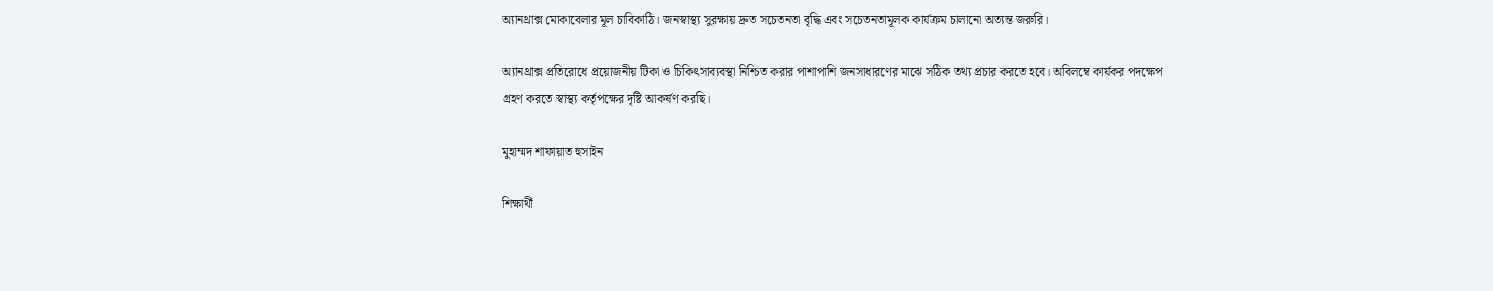অ্যানথ্রাক্স মোকাবেলার মূল চাবিকাঠি। জনস্বাস্থ্য সুরক্ষায় দ্রুত সচেতনতা বৃদ্ধি এবং সচেতনতামূলক কার্যক্রম চালানো অত্যন্ত জরুরি।

অ্যানথ্রাক্স প্রতিরোধে প্রয়োজনীয় টিকা ও চিকিৎসাব্যবস্থা নিশ্চিত করার পাশাপাশি জনসাধারণের মাঝে সঠিক তথ্য প্রচার করতে হবে। অবিলম্বে কার্যকর পদক্ষেপ গ্রহণ করতে স্বাস্থ্য কর্তৃপক্ষের দৃষ্টি আকর্ষণ করছি।

মুহাম্মদ শাফায়াত হুসাইন

শিক্ষার্থী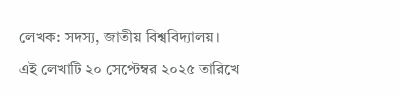লেখক: সদস্য, জাতীয় বিশ্ববিদ্যালয়।
এই লেখাটি ২০ সেপ্টেম্বর ২০২৫ তারিখে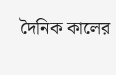দৈনিক কালের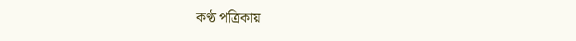কণ্ঠ পত্রিকায়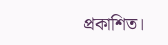প্রকাশিত।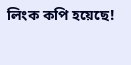লিংক কপি হয়েছে!